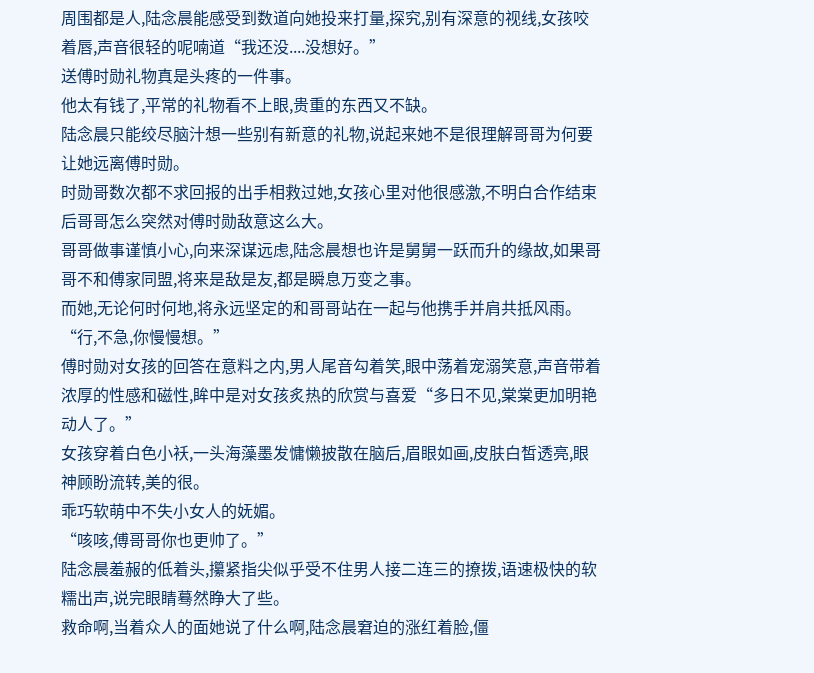周围都是人,陆念晨能感受到数道向她投来打量,探究,别有深意的视线,女孩咬着唇,声音很轻的呢喃道“我还没....没想好。”
送傅时勋礼物真是头疼的一件事。
他太有钱了,平常的礼物看不上眼,贵重的东西又不缺。
陆念晨只能绞尽脑汁想一些别有新意的礼物,说起来她不是很理解哥哥为何要让她远离傅时勋。
时勋哥数次都不求回报的出手相救过她,女孩心里对他很感激,不明白合作结束后哥哥怎么突然对傅时勋敌意这么大。
哥哥做事谨慎小心,向来深谋远虑,陆念晨想也许是舅舅一跃而升的缘故,如果哥哥不和傅家同盟,将来是敌是友,都是瞬息万变之事。
而她,无论何时何地,将永远坚定的和哥哥站在一起与他携手并肩共抵风雨。
“行,不急,你慢慢想。”
傅时勋对女孩的回答在意料之内,男人尾音勾着笑,眼中荡着宠溺笑意,声音带着浓厚的性感和磁性,眸中是对女孩炙热的欣赏与喜爱“多日不见,棠棠更加明艳动人了。”
女孩穿着白色小袄,一头海藻墨发慵懒披散在脑后,眉眼如画,皮肤白皙透亮,眼神顾盼流转,美的很。
乖巧软萌中不失小女人的妩媚。
“咳咳,傅哥哥你也更帅了。”
陆念晨羞赧的低着头,攥紧指尖似乎受不住男人接二连三的撩拨,语速极快的软糯出声,说完眼睛蓦然睁大了些。
救命啊,当着众人的面她说了什么啊,陆念晨窘迫的涨红着脸,僵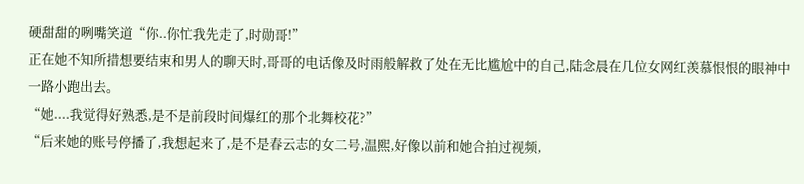硬甜甜的咧嘴笑道“你..你忙我先走了,时勋哥!”
正在她不知所措想要结束和男人的聊天时,哥哥的电话像及时雨般解救了处在无比尴尬中的自己,陆念晨在几位女网红羡慕恨恨的眼神中一路小跑出去。
“她....我觉得好熟悉,是不是前段时间爆红的那个北舞校花?”
“后来她的账号停播了,我想起来了,是不是春云志的女二号,温熙,好像以前和她合拍过视频,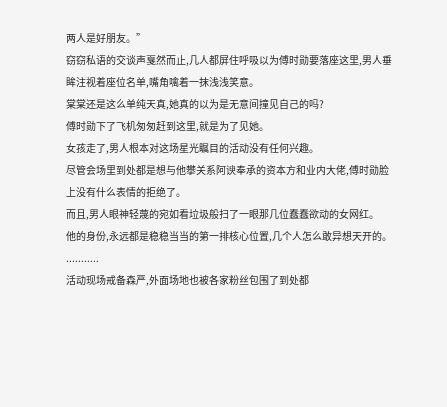两人是好朋友。”
窃窃私语的交谈声戛然而止,几人都屏住呼吸以为傅时勋要落座这里,男人垂眸注视着座位名单,嘴角噙着一抹浅浅笑意。
棠棠还是这么单纯天真,她真的以为是无意间撞见自己的吗?
傅时勋下了飞机匆匆赶到这里,就是为了见她。
女孩走了,男人根本对这场星光瞩目的活动没有任何兴趣。
尽管会场里到处都是想与他攀关系阿谀奉承的资本方和业内大佬,傅时勋脸上没有什么表情的拒绝了。
而且,男人眼神轻蔑的宛如看垃圾般扫了一眼那几位蠢蠢欲动的女网红。
他的身份,永远都是稳稳当当的第一排核心位置,几个人怎么敢异想天开的。
...........
活动现场戒备森严,外面场地也被各家粉丝包围了到处都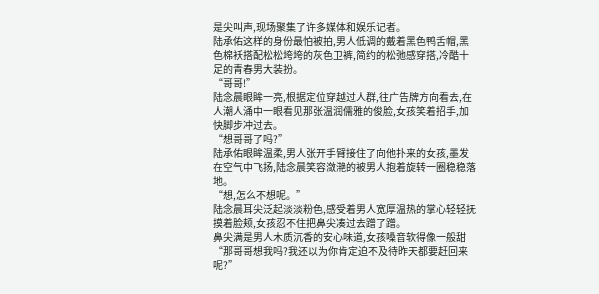是尖叫声,现场聚集了许多媒体和娱乐记者。
陆承佑这样的身份最怕被拍,男人低调的戴着黑色鸭舌帽,黑色棉袄搭配松松垮垮的灰色卫裤,简约的松弛感穿搭,冷酷十足的青春男大装扮。
“哥哥!”
陆念晨眼眸一亮,根据定位穿越过人群,往广告牌方向看去,在人潮人涌中一眼看见那张温润儒雅的俊脸,女孩笑着招手,加快脚步冲过去。
“想哥哥了吗?”
陆承佑眼眸温柔,男人张开手臂接住了向他扑来的女孩,墨发在空气中飞扬,陆念晨笑容潋滟的被男人抱着旋转一圈稳稳落地。
“想,怎么不想呢。”
陆念晨耳尖泛起淡淡粉色,感受着男人宽厚温热的掌心轻轻抚摸着脸颊,女孩忍不住把鼻尖凑过去蹭了蹭。
鼻尖满是男人木质沉香的安心味道,女孩嗓音软得像一般甜“那哥哥想我吗?我还以为你肯定迫不及待昨天都要赶回来呢?”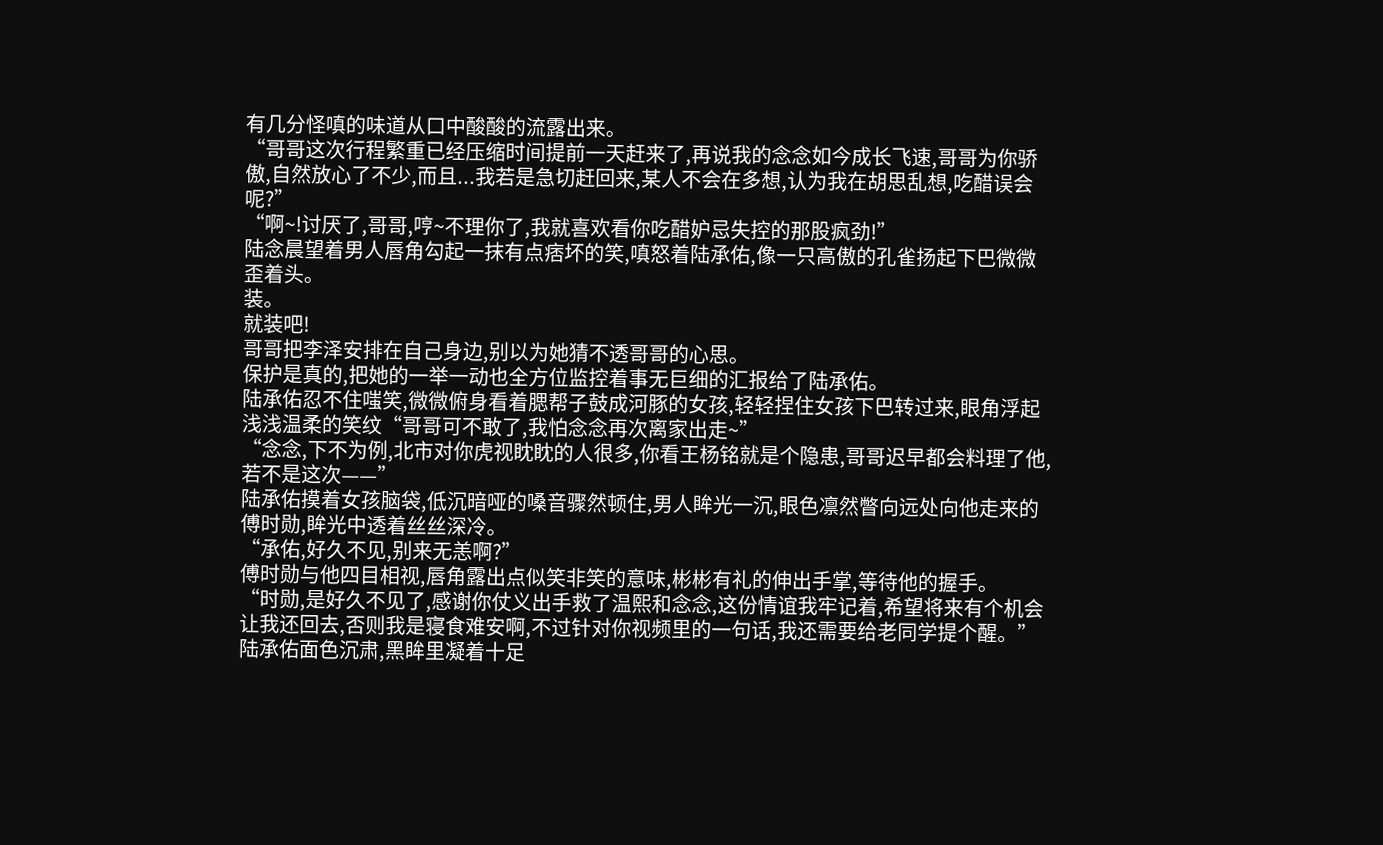有几分怪嗔的味道从口中酸酸的流露出来。
“哥哥这次行程繁重已经压缩时间提前一天赶来了,再说我的念念如今成长飞速,哥哥为你骄傲,自然放心了不少,而且...我若是急切赶回来,某人不会在多想,认为我在胡思乱想,吃醋误会呢?”
“啊~!讨厌了,哥哥,哼~不理你了,我就喜欢看你吃醋妒忌失控的那股疯劲!”
陆念晨望着男人唇角勾起一抹有点痞坏的笑,嗔怒着陆承佑,像一只高傲的孔雀扬起下巴微微歪着头。
装。
就装吧!
哥哥把李泽安排在自己身边,别以为她猜不透哥哥的心思。
保护是真的,把她的一举一动也全方位监控着事无巨细的汇报给了陆承佑。
陆承佑忍不住嗤笑,微微俯身看着腮帮子鼓成河豚的女孩,轻轻捏住女孩下巴转过来,眼角浮起浅浅温柔的笑纹“哥哥可不敢了,我怕念念再次离家出走~”
“念念,下不为例,北市对你虎视眈眈的人很多,你看王杨铭就是个隐患,哥哥迟早都会料理了他,若不是这次——”
陆承佑摸着女孩脑袋,低沉暗哑的嗓音骤然顿住,男人眸光一沉,眼色凛然瞥向远处向他走来的傅时勋,眸光中透着丝丝深冷。
“承佑,好久不见,别来无恙啊?”
傅时勋与他四目相视,唇角露出点似笑非笑的意味,彬彬有礼的伸出手掌,等待他的握手。
“时勋,是好久不见了,感谢你仗义出手救了温熙和念念,这份情谊我牢记着,希望将来有个机会让我还回去,否则我是寝食难安啊,不过针对你视频里的一句话,我还需要给老同学提个醒。”
陆承佑面色沉肃,黑眸里凝着十足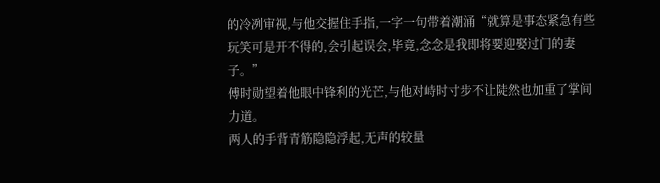的冷冽审视,与他交握住手指,一字一句带着潮涌“就算是事态紧急有些玩笑可是开不得的,会引起误会,毕竟,念念是我即将要迎娶过门的妻子。”
傅时勋望着他眼中锋利的光芒,与他对峙时寸步不让陡然也加重了掌间力道。
两人的手背青筋隐隐浮起,无声的较量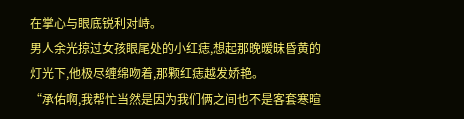在掌心与眼底锐利对峙。
男人余光掠过女孩眼尾处的小红痣,想起那晚暧昧昏黄的灯光下,他极尽缠绵吻着,那颗红痣越发娇艳。
“承佑啊,我帮忙当然是因为我们俩之间也不是客套寒暄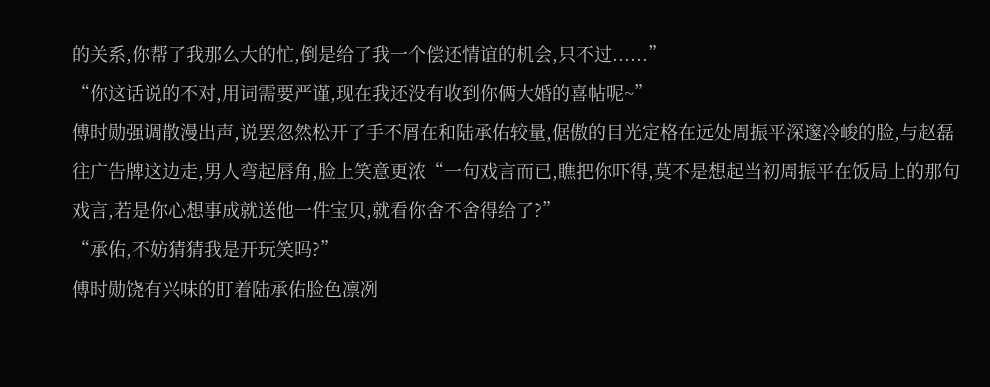的关系,你帮了我那么大的忙,倒是给了我一个偿还情谊的机会,只不过......”
“你这话说的不对,用词需要严谨,现在我还没有收到你俩大婚的喜帖呢~”
傅时勋强调散漫出声,说罢忽然松开了手不屑在和陆承佑较量,倨傲的目光定格在远处周振平深邃冷峻的脸,与赵磊往广告牌这边走,男人弯起唇角,脸上笑意更浓“一句戏言而已,瞧把你吓得,莫不是想起当初周振平在饭局上的那句戏言,若是你心想事成就送他一件宝贝,就看你舍不舍得给了?”
“承佑,不妨猜猜我是开玩笑吗?”
傅时勋饶有兴味的盯着陆承佑脸色凛冽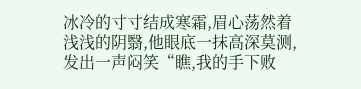冰冷的寸寸结成寒霜,眉心荡然着浅浅的阴翳,他眼底一抹高深莫测,发出一声闷笑“瞧,我的手下败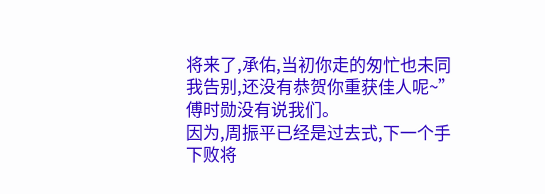将来了,承佑,当初你走的匆忙也未同我告别,还没有恭贺你重获佳人呢~”
傅时勋没有说我们。
因为,周振平已经是过去式,下一个手下败将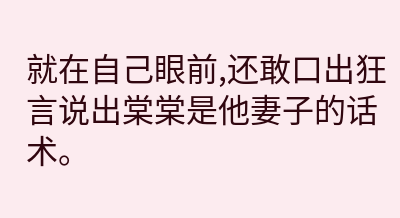就在自己眼前,还敢口出狂言说出棠棠是他妻子的话术。